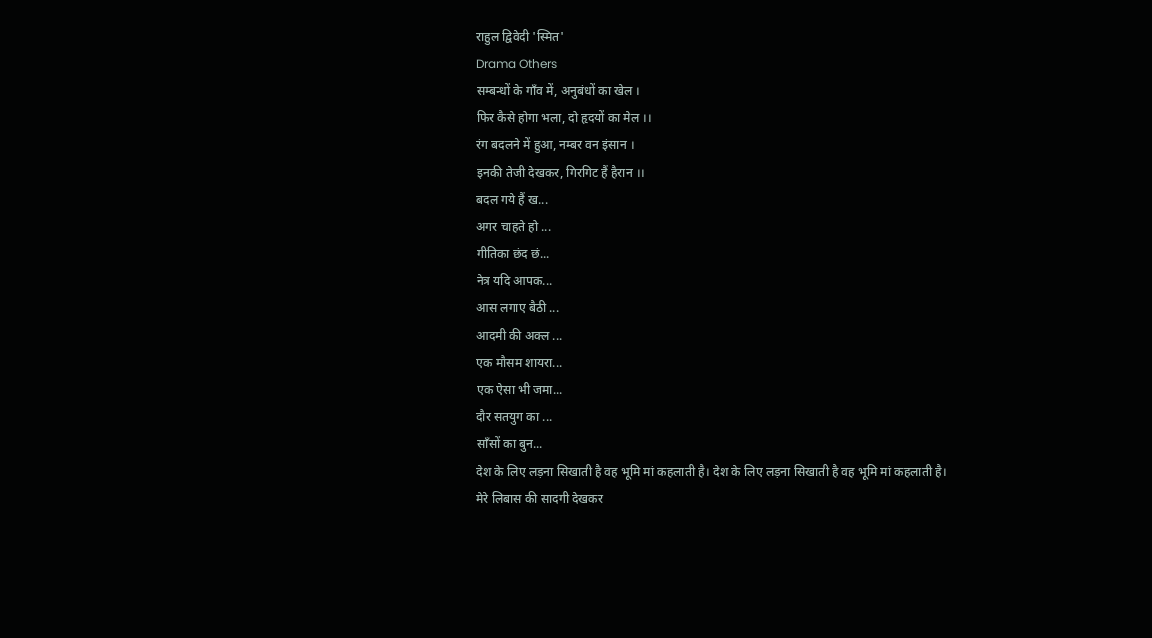राहुल द्विवेदी 'स्मित'
Drama Others
सम्बन्धों के गाँव में, अनुबंधों का खेल ।
फिर कैसे होगा भला, दो हृदयों का मेल ।।
रंग बदलने में हुआ, नम्बर वन इंसान ।
इनकी तेजी देखकर, गिरगिट हैं हैरान ।।
बदल गये हैं ख...
अगर चाहते हो ...
गीतिका छंद छं...
नेत्र यदि आपक...
आस लगाए बैठी ...
आदमी की अक्ल ...
एक मौसम शायरा...
एक ऐसा भी जमा...
दौर सतयुग का ...
साँसों का बुन...
देश के लिए लड़ना सिखाती है वह भूमि मां कहलाती है। देश के लिए लड़ना सिखाती है वह भूमि मां कहलाती है।
मेरे लिबास की सादगी देखकर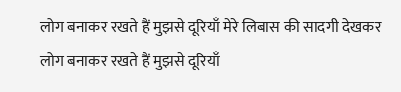लोग बनाकर रखते हैं मुझसे दूरियाँ मेरे लिबास की सादगी देखकर लोग बनाकर रखते हैं मुझसे दूरियाँ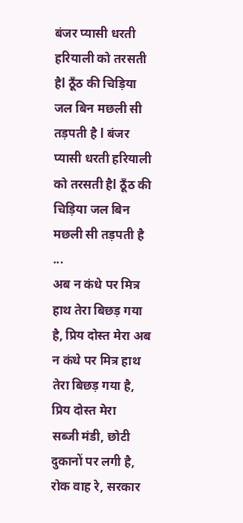बंजर प्यासी धरती हरियाली को तरसती हैl ठूँठ की चिड़िया जल बिन मछली सी तड़पती है l बंजर प्यासी धरती हरियाली को तरसती हैl ठूँठ की चिड़िया जल बिन मछली सी तड़पती है ...
अब न कंधे पर मित्र हाथ तेरा बिछड़ गया है, प्रिय दोस्त मेरा अब न कंधे पर मित्र हाथ तेरा बिछड़ गया है, प्रिय दोस्त मेरा
सब्जी मंडी, छोटी दुकानों पर लगी है, रोक वाह रे, सरकार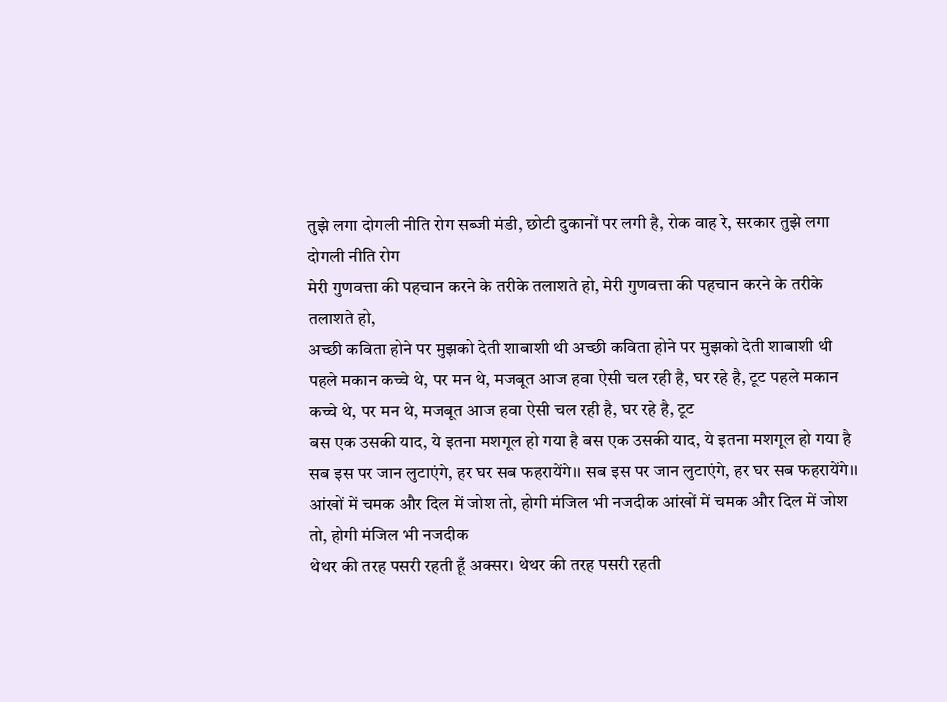तुझे लगा दोगली नीति रोग सब्जी मंडी, छोटी दुकानों पर लगी है, रोक वाह रे, सरकार तुझे लगा दोगली नीति रोग
मेरी गुणवत्ता की पहचान करने के तरीके तलाशते हो, मेरी गुणवत्ता की पहचान करने के तरीके तलाशते हो,
अच्छी कविता होने पर मुझको देती शाबाशी थी अच्छी कविता होने पर मुझको देती शाबाशी थी
पहले मकान कच्चे थे, पर मन थे, मजबूत आज हवा ऐसी चल रही है, घर रहे है, टूट पहले मकान कच्चे थे, पर मन थे, मजबूत आज हवा ऐसी चल रही है, घर रहे है, टूट
बस एक उसकी याद, ये इतना मशगूल हो गया है बस एक उसकी याद, ये इतना मशगूल हो गया है
सब इस पर जान लुटाएंगे, हर घर सब फहरायेंगे।। सब इस पर जान लुटाएंगे, हर घर सब फहरायेंगे।।
आंखों में चमक और दिल में जोश तो, होगी मंजिल भी नजदीक आंखों में चमक और दिल में जोश तो, होगी मंजिल भी नजदीक
थेथर की तरह पसरी रहती हूँ अक्सर। थेथर की तरह पसरी रहती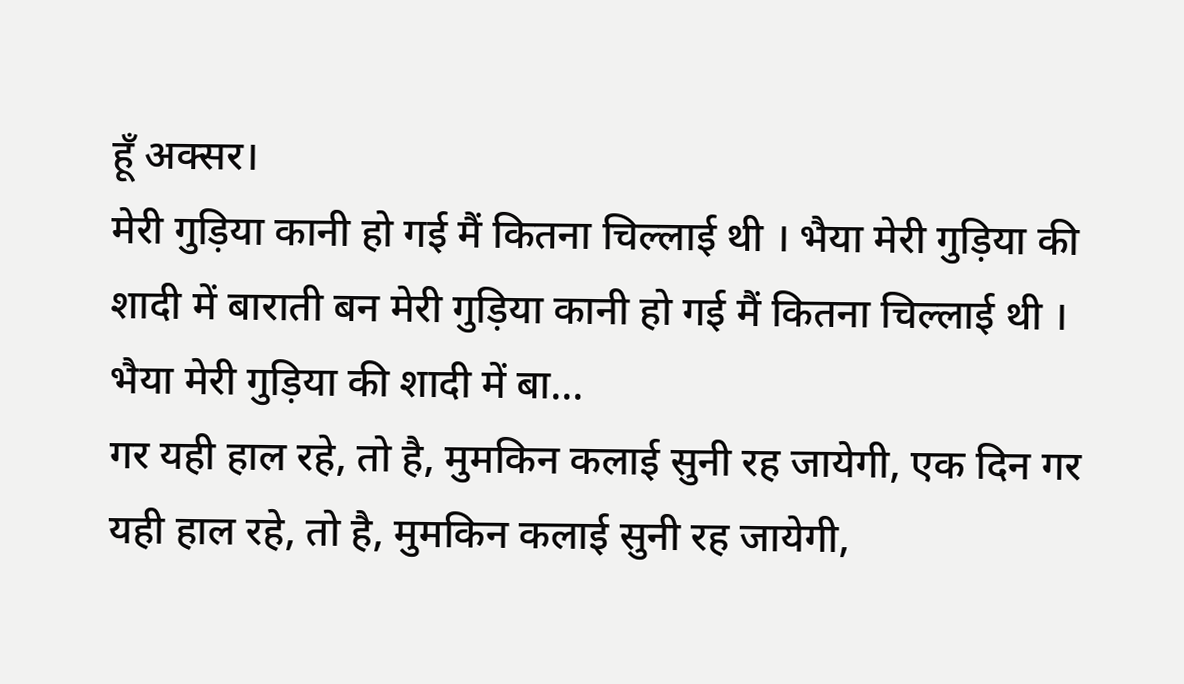हूँ अक्सर।
मेरी गुड़िया कानी हो गई मैं कितना चिल्लाई थी । भैया मेरी गुड़िया की शादी में बाराती बन मेरी गुड़िया कानी हो गई मैं कितना चिल्लाई थी । भैया मेरी गुड़िया की शादी में बा...
गर यही हाल रहे, तो है, मुमकिन कलाई सुनी रह जायेगी, एक दिन गर यही हाल रहे, तो है, मुमकिन कलाई सुनी रह जायेगी,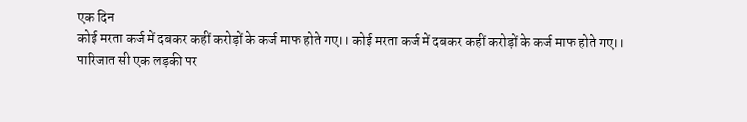एक दिन
कोई मरता कर्ज में दबकर कहीं करोड़ों के कर्ज माफ होते गए।। कोई मरता कर्ज में दबकर कहीं करोड़ों के कर्ज माफ होते गए।।
पारिजात सी एक लड़की पर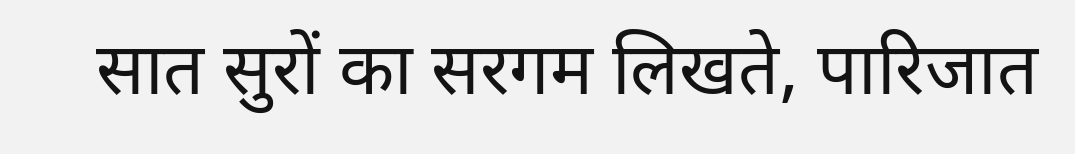सात सुरों का सरगम लिखते, पारिजात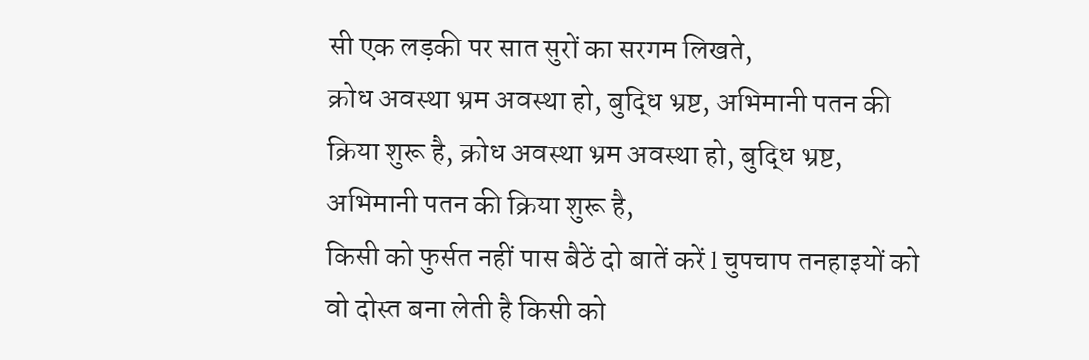सी एक लड़की पर सात सुरों का सरगम लिखते,
क्रोध अवस्था भ्रम अवस्था हो, बुद्धि भ्रष्ट, अभिमानी पतन की क्रिया शुरू है, क्रोध अवस्था भ्रम अवस्था हो, बुद्धि भ्रष्ट, अभिमानी पतन की क्रिया शुरू है,
किसी को फुर्सत नहीं पास बैठें दो बातें करें l चुपचाप तनहाइयों को वो दोस्त बना लेती है किसी को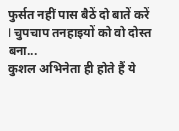फुर्सत नहीं पास बैठें दो बातें करें l चुपचाप तनहाइयों को वो दोस्त बना...
कुशल अभिनेता ही होते हैं ये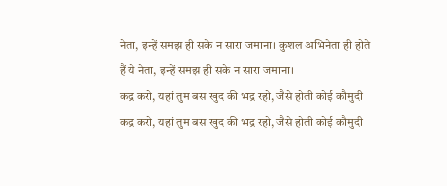नेता, इन्हें समझ ही सके न सारा जमाना। कुशल अभिनेता ही होते हैं ये नेता, इन्हें समझ ही सके न सारा जमाना।
कद्र करो, यहां तुम बस खुद की भद्र रहो, जैसे होती कोई कौमुदी कद्र करो, यहां तुम बस खुद की भद्र रहो, जैसे होती कोई कौमुदी